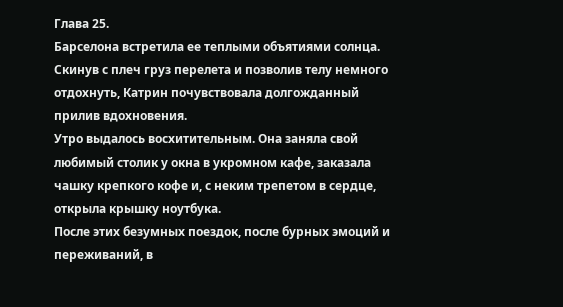Глава 25.
Барселона встретила ее теплыми объятиями солнца. Скинув с плеч груз перелета и позволив телу немного отдохнуть, Катрин почувствовала долгожданный прилив вдохновения.
Утро выдалось восхитительным. Она заняла свой любимый столик у окна в укромном кафе, заказала чашку крепкого кофе и, с неким трепетом в сердце, открыла крышку ноутбука.
После этих безумных поездок, после бурных эмоций и переживаний, в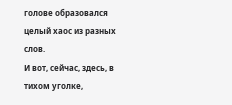голове образовался целый хаос из разных слов.
И вот, сейчас, здесь, в тихом уголке,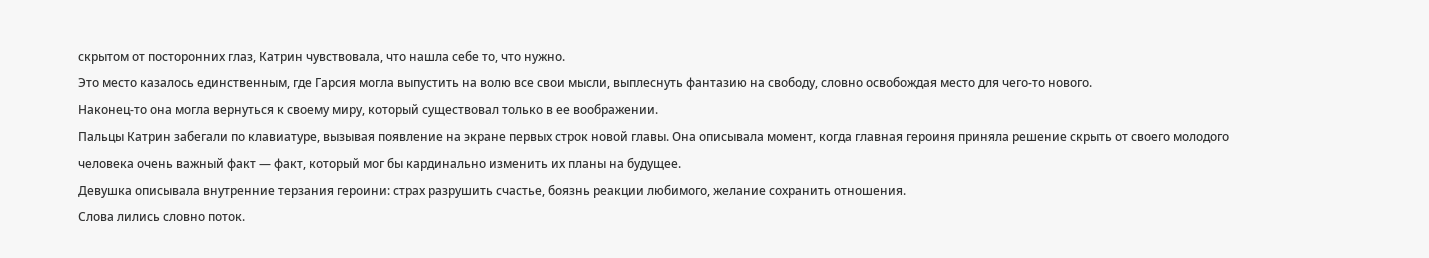скрытом от посторонних глаз, Катрин чувствовала, что нашла себе то, что нужно.
Это место казалось единственным, где Гарсия могла выпустить на волю все свои мысли, выплеснуть фантазию на свободу, словно освобождая место для чего-то нового.
Наконец-то она могла вернуться к своему миру, который существовал только в ее воображении.
Пальцы Катрин забегали по клавиатуре, вызывая появление на экране первых строк новой главы. Она описывала момент, когда главная героиня приняла решение скрыть от своего молодого человека очень важный факт — факт, который мог бы кардинально изменить их планы на будущее.
Девушка описывала внутренние терзания героини: страх разрушить счастье, боязнь реакции любимого, желание сохранить отношения.
Слова лились словно поток.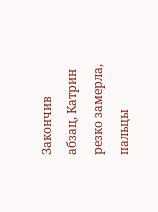Закончив абзац, Катрин резко замерла, пальцы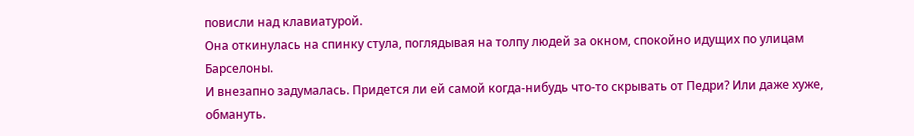повисли над клавиатурой.
Она откинулась на спинку стула, поглядывая на толпу людей за окном, спокойно идущих по улицам Барселоны.
И внезапно задумалась. Придется ли ей самой когда-нибудь что-то скрывать от Педри? Или даже хуже, обмануть.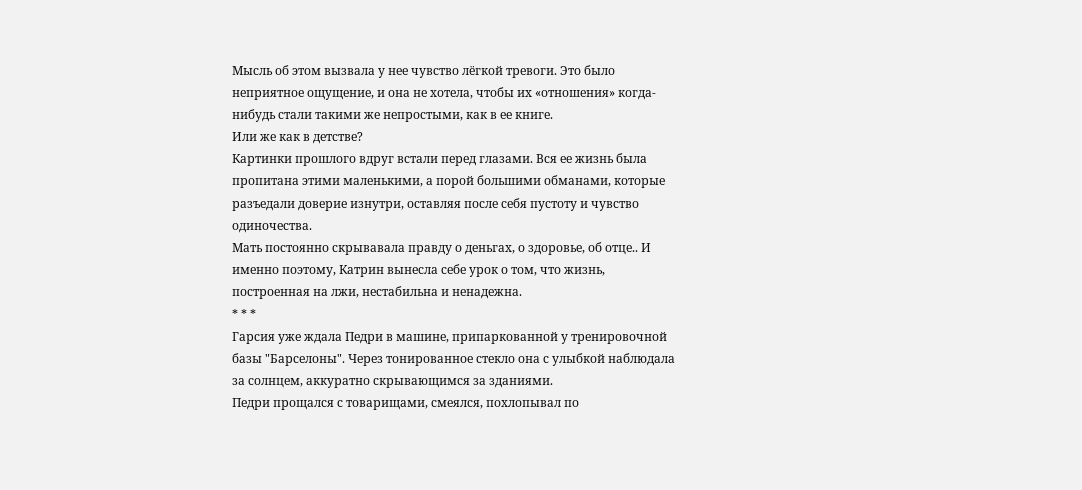Мысль об этом вызвала у нее чувство лёгкой тревоги. Это было неприятное ощущение, и она не хотела, чтобы их «отношения» когда-нибудь стали такими же непростыми, как в ее книге.
Или же как в детстве?
Картинки прошлого вдруг встали перед глазами. Вся ее жизнь была пропитана этими маленькими, а порой большими обманами, которые разъедали доверие изнутри, оставляя после себя пустоту и чувство одиночества.
Мать постоянно скрывавала правду о деньгах, о здоровье, об отце.. И именно поэтому, Катрин вынесла себе урок о том, что жизнь, построенная на лжи, нестабильна и ненадежна.
* * *
Гарсия уже ждала Педри в машине, припаркованной у тренировочной базы "Барселоны". Через тонированное стекло она с улыбкой наблюдала за солнцем, аккуратно скрывающимся за зданиями.
Педри прощался с товарищами, смеялся, похлопывал по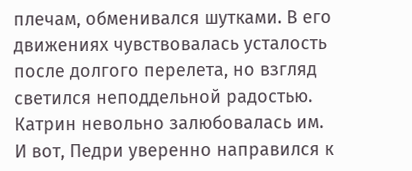плечам, обменивался шутками. В его движениях чувствовалась усталость после долгого перелета, но взгляд светился неподдельной радостью. Катрин невольно залюбовалась им.
И вот, Педри уверенно направился к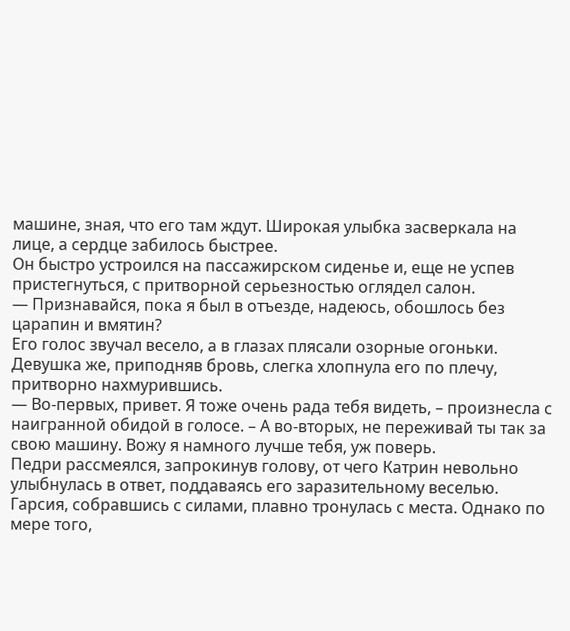машине, зная, что его там ждут. Широкая улыбка засверкала на лице, а сердце забилось быстрее.
Он быстро устроился на пассажирском сиденье и, еще не успев пристегнуться, с притворной серьезностью оглядел салон.
— Признавайся, пока я был в отъезде, надеюсь, обошлось без царапин и вмятин?
Его голос звучал весело, а в глазах плясали озорные огоньки.
Девушка же, приподняв бровь, слегка хлопнула его по плечу, притворно нахмурившись.
— Во-первых, привет. Я тоже очень рада тебя видеть, – произнесла с наигранной обидой в голосе. – А во-вторых, не переживай ты так за свою машину. Вожу я намного лучше тебя, уж поверь.
Педри рассмеялся, запрокинув голову, от чего Катрин невольно улыбнулась в ответ, поддаваясь его заразительному веселью.
Гарсия, собравшись с силами, плавно тронулась с места. Однако по мере того,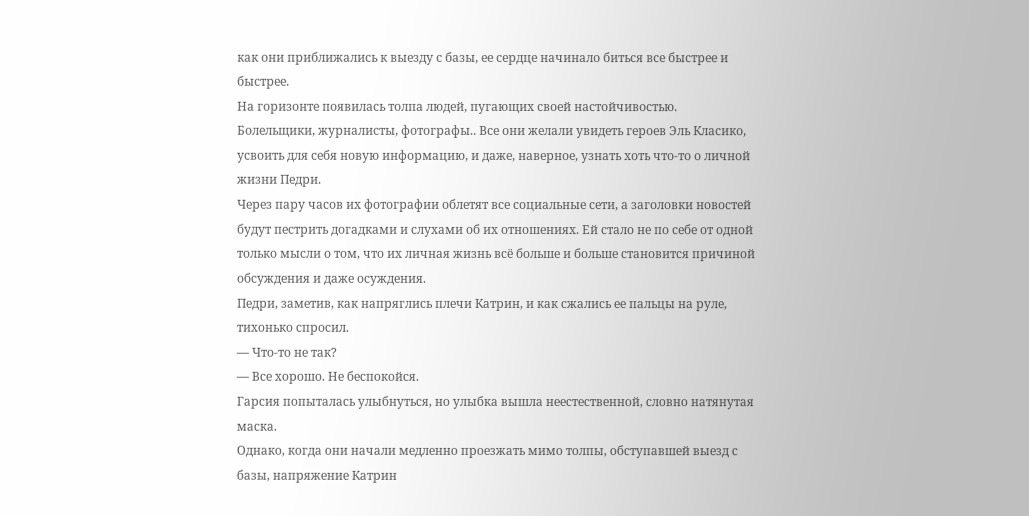как они приближались к выезду с базы, ее сердце начинало биться все быстрее и быстрее.
На горизонте появилась толпа людей, пугающих своей настойчивостью. Болельщики, журналисты, фотографы.. Все они желали увидеть героев Эль Класико, усвоить для себя новую информацию, и даже, наверное, узнать хоть что-то о личной жизни Педри.
Через пару часов их фотографии облетят все социальные сети, а заголовки новостей будут пестрить догадками и слухами об их отношениях. Ей стало не по себе от одной только мысли о том, что их личная жизнь всё больше и больше становится причиной обсуждения и даже осуждения.
Педри, заметив, как напряглись плечи Катрин, и как сжались ее пальцы на руле, тихонько спросил.
— Что-то не так?
— Все хорошо. Не беспокойся.
Гарсия попыталась улыбнуться, но улыбка вышла неестественной, словно натянутая маска.
Однако, когда они начали медленно проезжать мимо толпы, обступавшей выезд с базы, напряжение Катрин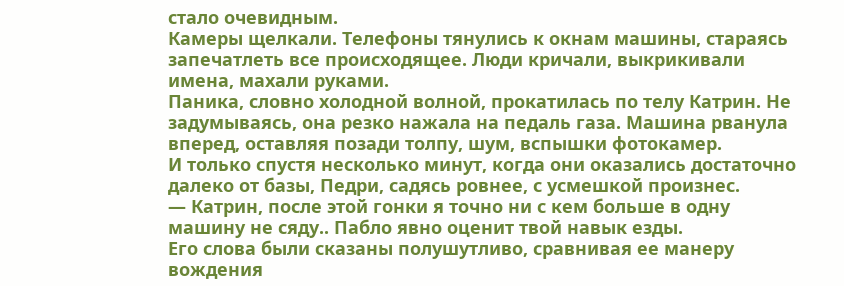стало очевидным.
Камеры щелкали. Телефоны тянулись к окнам машины, стараясь запечатлеть все происходящее. Люди кричали, выкрикивали имена, махали руками.
Паника, словно холодной волной, прокатилась по телу Катрин. Не задумываясь, она резко нажала на педаль газа. Машина рванула вперед, оставляя позади толпу, шум, вспышки фотокамер.
И только спустя несколько минут, когда они оказались достаточно далеко от базы, Педри, садясь ровнее, с усмешкой произнес.
— Катрин, после этой гонки я точно ни с кем больше в одну машину не сяду.. Пабло явно оценит твой навык езды.
Его слова были сказаны полушутливо, сравнивая ее манеру вождения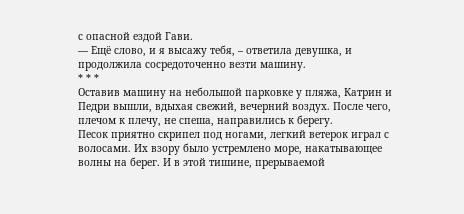с опасной ездой Гави.
— Ещё слово, и я высажу тебя, – ответила девушка, и продолжила сосредоточенно везти машину.
* * *
Оставив машину на небольшой парковке у пляжа, Катрин и Педри вышли, вдыхая свежий, вечерний воздух. После чего, плечом к плечу, не спеша, направились к берегу.
Песок приятно скрипел под ногами, легкий ветерок играл с волосами. Их взору было устремлено море, накатывающее волны на берег. И в этой тишине, прерываемой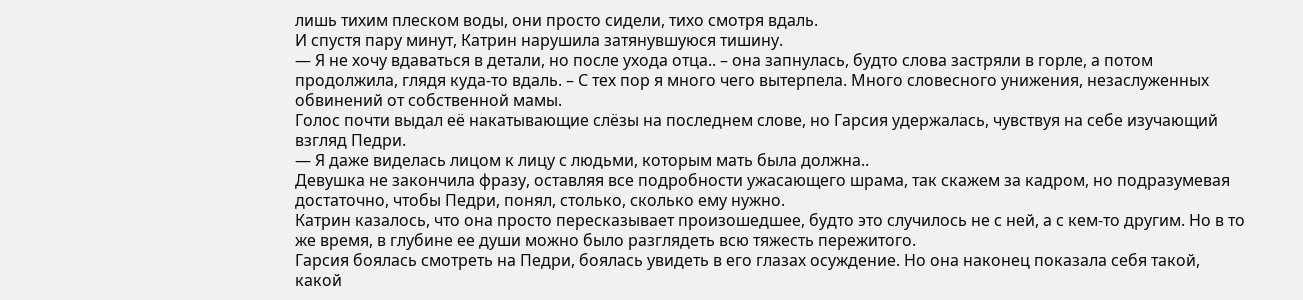лишь тихим плеском воды, они просто сидели, тихо смотря вдаль.
И спустя пару минут, Катрин нарушила затянувшуюся тишину.
— Я не хочу вдаваться в детали, но после ухода отца.. – она запнулась, будто слова застряли в горле, а потом продолжила, глядя куда-то вдаль. – С тех пор я много чего вытерпела. Много словесного унижения, незаслуженных обвинений от собственной мамы.
Голос почти выдал её накатывающие слёзы на последнем слове, но Гарсия удержалась, чувствуя на себе изучающий взгляд Педри.
— Я даже виделась лицом к лицу с людьми, которым мать была должна..
Девушка не закончила фразу, оставляя все подробности ужасающего шрама, так скажем за кадром, но подразумевая достаточно, чтобы Педри, понял, столько, сколько ему нужно.
Катрин казалось, что она просто пересказывает произошедшее, будто это случилось не с ней, а с кем-то другим. Но в то же время, в глубине ее души можно было разглядеть всю тяжесть пережитого.
Гарсия боялась смотреть на Педри, боялась увидеть в его глазах осуждение. Но она наконец показала себя такой, какой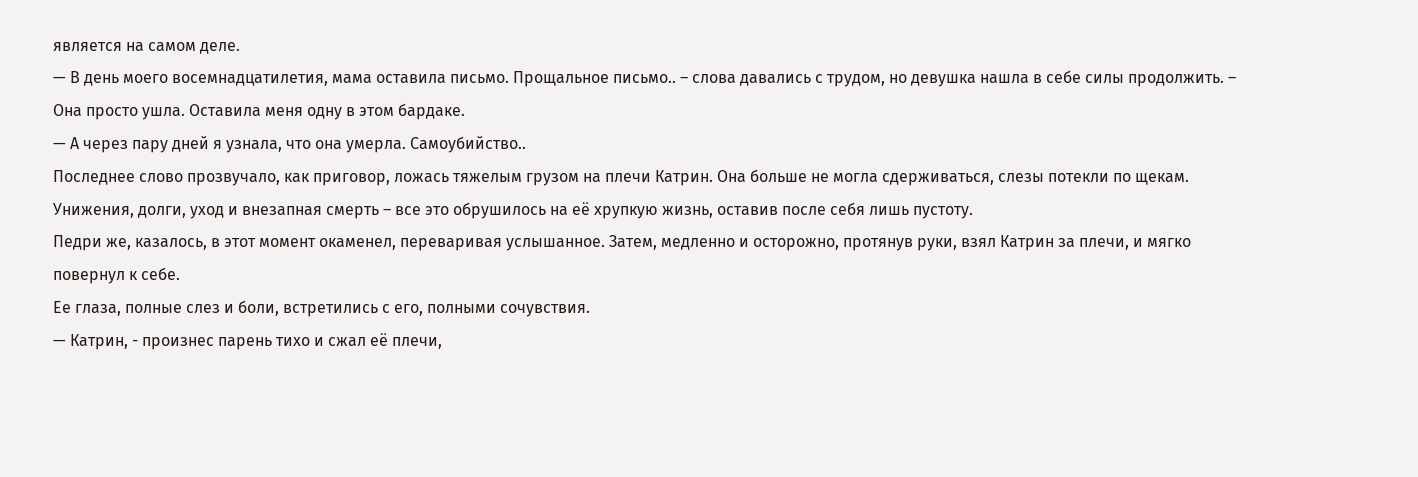является на самом деле.
— В день моего восемнадцатилетия, мама оставила письмо. Прощальное письмо.. – слова давались с трудом, но девушка нашла в себе силы продолжить. – Она просто ушла. Оставила меня одну в этом бардаке.
— А через пару дней я узнала, что она умерла. Самоубийство..
Последнее слово прозвучало, как приговор, ложась тяжелым грузом на плечи Катрин. Она больше не могла сдерживаться, слезы потекли по щекам.
Унижения, долги, уход и внезапная смерть – все это обрушилось на её хрупкую жизнь, оставив после себя лишь пустоту.
Педри же, казалось, в этот момент окаменел, переваривая услышанное. Затем, медленно и осторожно, протянув руки, взял Катрин за плечи, и мягко повернул к себе.
Ее глаза, полные слез и боли, встретились с его, полными сочувствия.
— Катрин, - произнес парень тихо и сжал её плечи,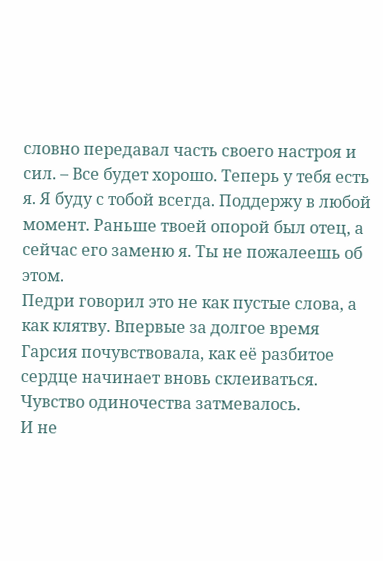словно передавал часть своего настроя и сил. – Все будет хорошо. Теперь у тебя есть я. Я буду с тобой всегда. Поддержу в любой момент. Раньше твоей опорой был отец, а сейчас его заменю я. Ты не пожалеешь об этом.
Педри говорил это не как пустые слова, а как клятву. Впервые за долгое время Гарсия почувствовала, как её разбитое сердце начинает вновь склеиваться. Чувство одиночества затмевалось.
И не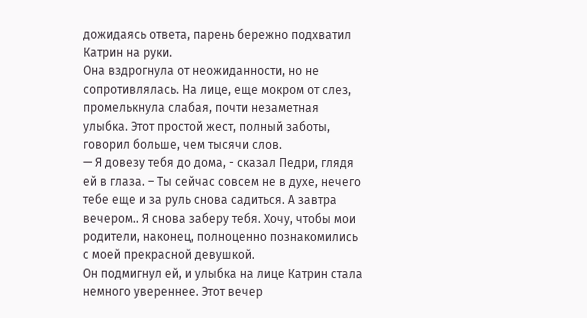дожидаясь ответа, парень бережно подхватил Катрин на руки.
Она вздрогнула от неожиданности, но не сопротивлялась. На лице, еще мокром от слез, промелькнула слабая, почти незаметная улыбка. Этот простой жест, полный заботы, говорил больше, чем тысячи слов.
— Я довезу тебя до дома, - сказал Педри, глядя ей в глаза. – Ты сейчас совсем не в духе, нечего тебе еще и за руль снова садиться. А завтра вечером.. Я снова заберу тебя. Хочу, чтобы мои родители, наконец, полноценно познакомились с моей прекрасной девушкой.
Он подмигнул ей, и улыбка на лице Катрин стала немного увереннее. Этот вечер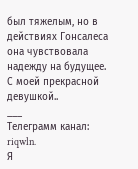был тяжелым, но в действиях Гонсалеса она чувствовала надежду на будущее.
С моей прекрасной девушкой..
___
Телеграмм канал: riqwln.
Я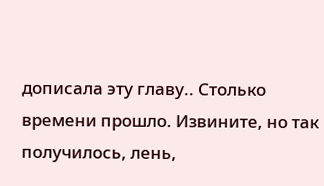дописала эту главу.. Столько времени прошло. Извините, но так получилось, лень,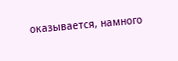оказывается, намного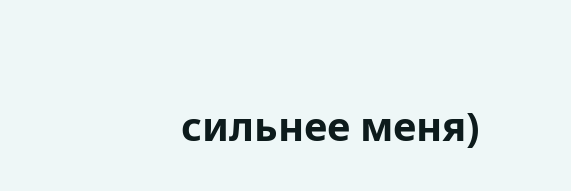сильнее меня)